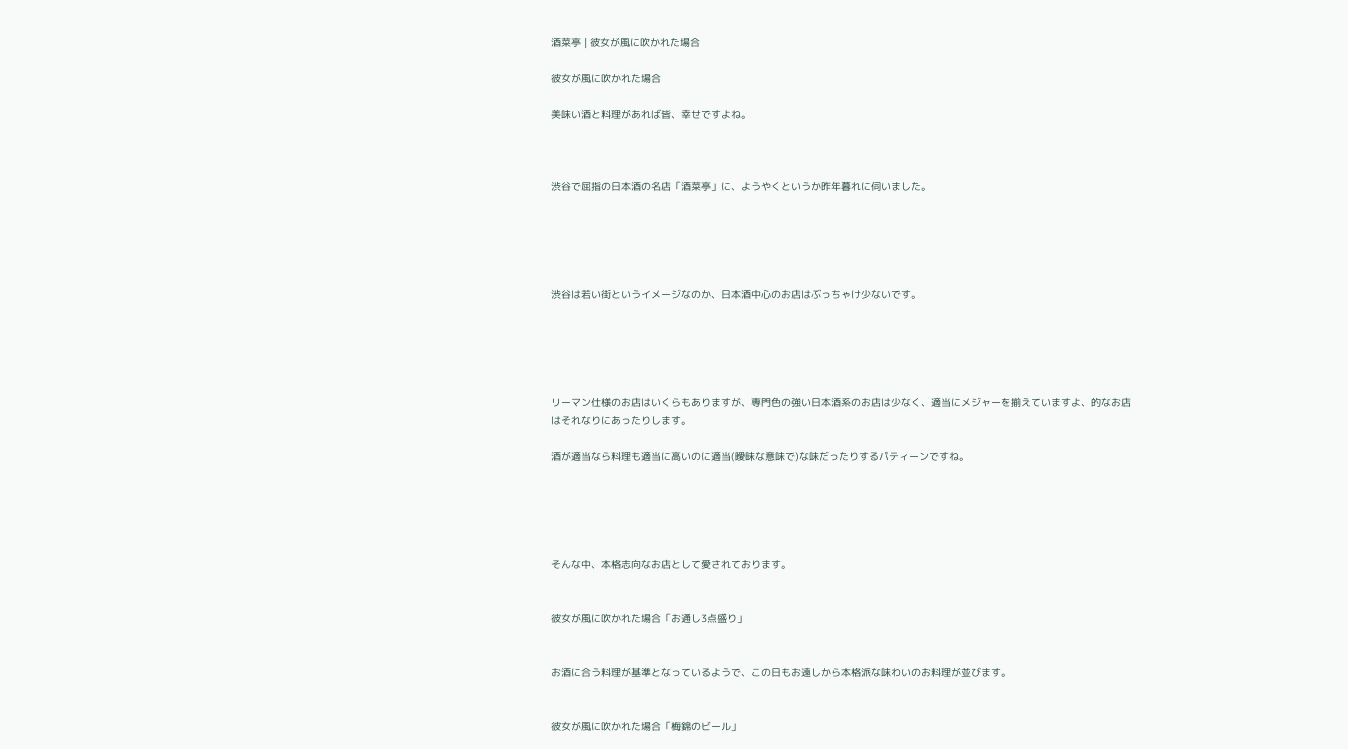酒菜亭 | 彼女が風に吹かれた場合

彼女が風に吹かれた場合

美味い酒と料理があれば皆、幸せですよね。



渋谷で屈指の日本酒の名店「酒菜亭」に、ようやくというか昨年暮れに伺いました。





渋谷は若い街というイメージなのか、日本酒中心のお店はぶっちゃけ少ないです。





リーマン仕様のお店はいくらもありますが、専門色の強い日本酒系のお店は少なく、適当にメジャーを揃えていますよ、的なお店はそれなりにあったりします。

酒が適当なら料理も適当に高いのに適当(曖昧な意味で)な味だったりするパティーンですね。





そんな中、本格志向なお店として愛されております。


彼女が風に吹かれた場合「お通し3点盛り」


お酒に合う料理が基準となっているようで、この日もお遠しから本格派な味わいのお料理が並びます。


彼女が風に吹かれた場合「梅錦のビール」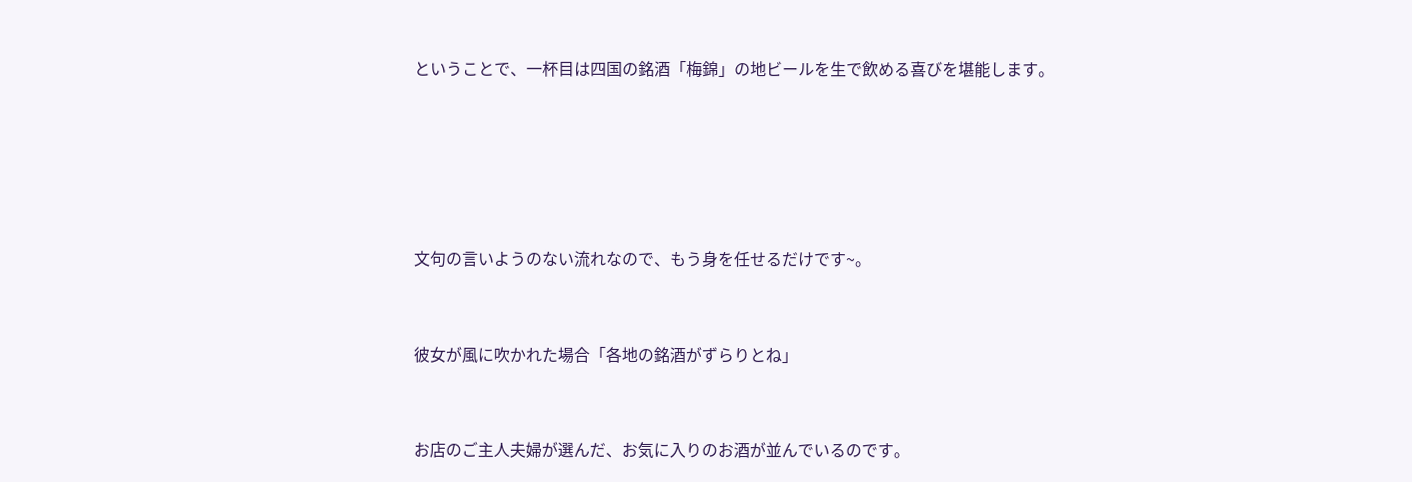ということで、一杯目は四国の銘酒「梅錦」の地ビールを生で飲める喜びを堪能します。





文句の言いようのない流れなので、もう身を任せるだけです~。


彼女が風に吹かれた場合「各地の銘酒がずらりとね」


お店のご主人夫婦が選んだ、お気に入りのお酒が並んでいるのです。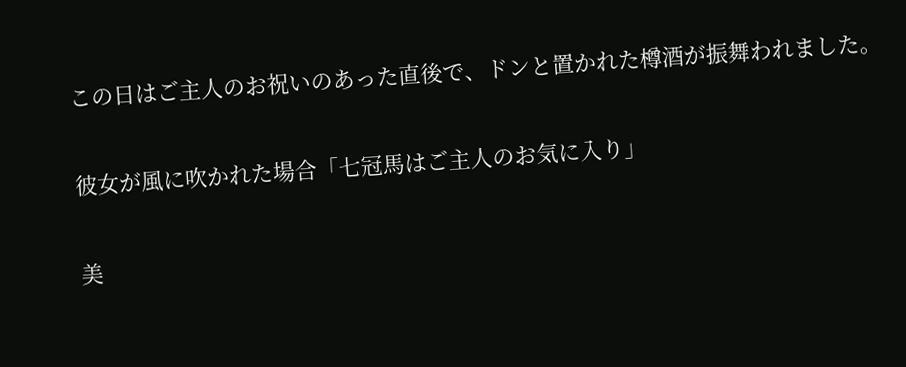この日はご主人のお祝いのあった直後で、ドンと置かれた樽酒が振舞われました。


彼女が風に吹かれた場合「七冠馬はご主人のお気に入り」


美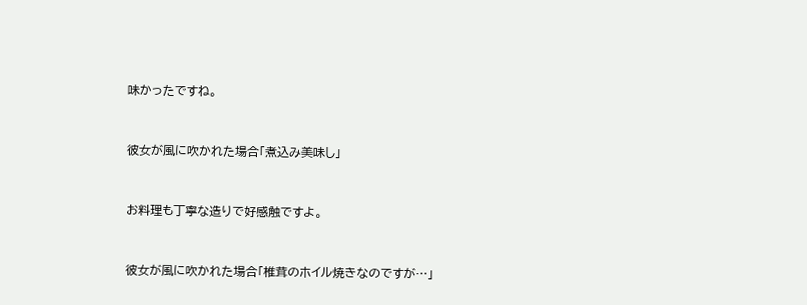味かったですね。


彼女が風に吹かれた場合「煮込み美味し」


お料理も丁寧な造りで好感触ですよ。


彼女が風に吹かれた場合「椎茸のホイル焼きなのですが…」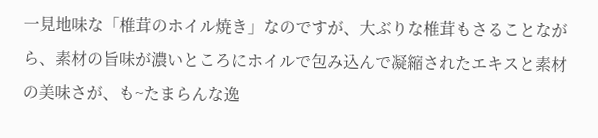一見地味な「椎茸のホイル焼き」なのですが、大ぶりな椎茸もさることながら、素材の旨味が濃いところにホイルで包み込んで凝縮されたエキスと素材の美味さが、も~たまらんな逸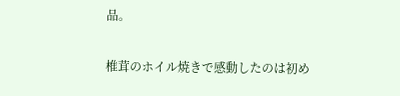品。

椎茸のホイル焼きで感動したのは初め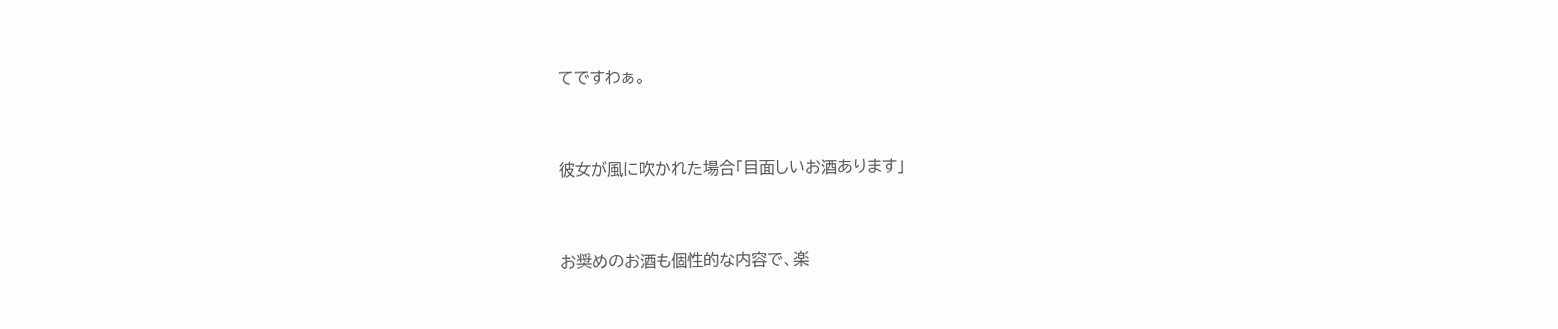てですわぁ。


彼女が風に吹かれた場合「目面しいお酒あります」


お奨めのお酒も個性的な内容で、楽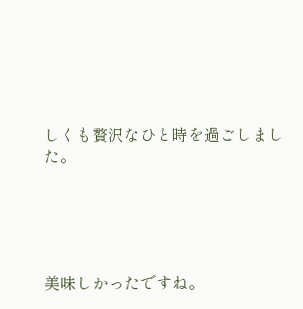しくも贅沢なひと時を過ごしました。





美味しかったですね。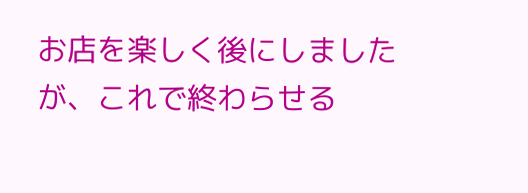お店を楽しく後にしましたが、これで終わらせる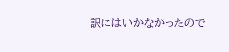訳にはいかなかったので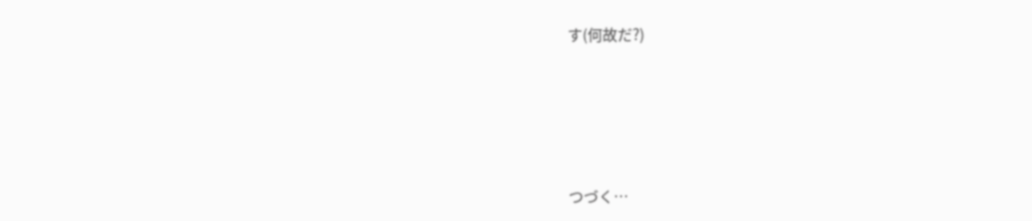す(何故だ?)





つづく…